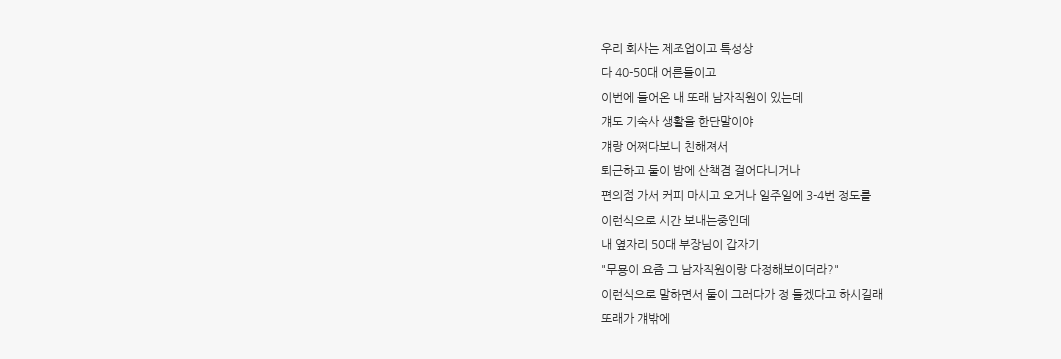우리 회사는 제조업이고 특성상
다 40-50대 어른들이고
이번에 들어온 내 또래 남자직원이 있는데
걔도 기숙사 생활을 한단말이야
걔랑 어쩌다보니 친해져서
퇴근하고 둘이 밤에 산책겸 걸어다니거나
편의점 가서 커피 마시고 오거나 일주일에 3-4번 정도를
이런식으로 시간 보내는중인데
내 옆자리 50대 부장님이 갑자기
"무묭이 요즘 그 남자직원이랑 다정해보이더라?"
이런식으로 말하면서 둘이 그러다가 정 들겠다고 하시길래
또래가 걔밖에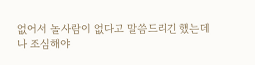없어서 놀사람이 없다고 말씀드리긴 했는데
나 조심해야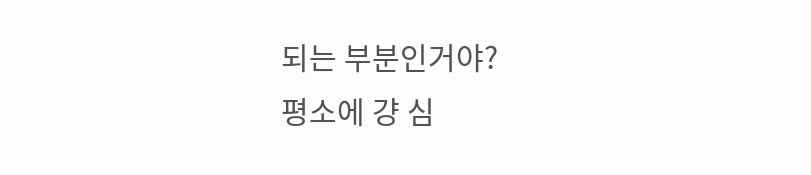되는 부분인거야?
평소에 걍 심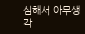심해서 아무생각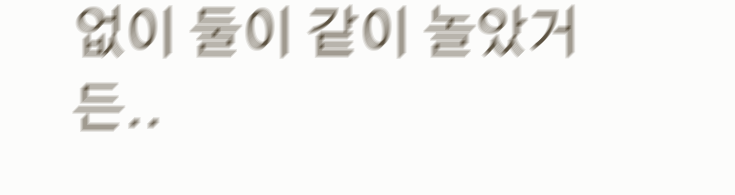없이 둘이 같이 놀았거든..